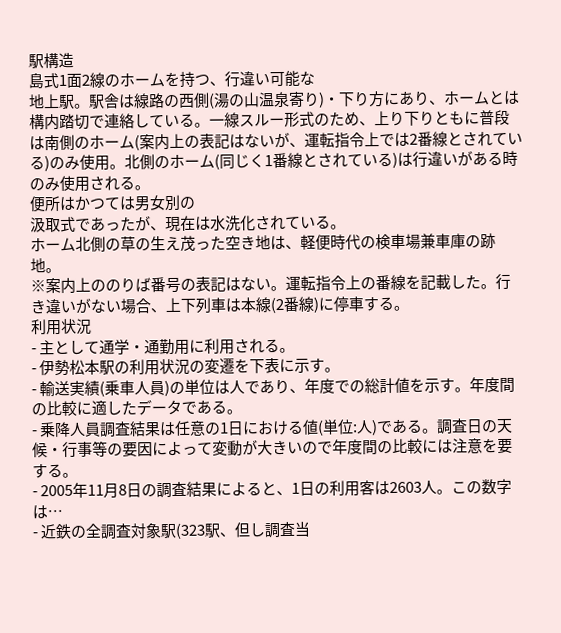駅構造
島式1面2線のホームを持つ、行違い可能な
地上駅。駅舎は線路の西側(湯の山温泉寄り)・下り方にあり、ホームとは構内踏切で連絡している。一線スルー形式のため、上り下りともに普段は南側のホーム(案内上の表記はないが、運転指令上では2番線とされている)のみ使用。北側のホーム(同じく1番線とされている)は行違いがある時のみ使用される。
便所はかつては男女別の
汲取式であったが、現在は水洗化されている。
ホーム北側の草の生え茂った空き地は、軽便時代の検車場兼車庫の跡地。
※案内上ののりば番号の表記はない。運転指令上の番線を記載した。行き違いがない場合、上下列車は本線(2番線)に停車する。
利用状況
- 主として通学・通勤用に利用される。
- 伊勢松本駅の利用状況の変遷を下表に示す。
- 輸送実績(乗車人員)の単位は人であり、年度での総計値を示す。年度間の比較に適したデータである。
- 乗降人員調査結果は任意の1日における値(単位:人)である。調査日の天候・行事等の要因によって変動が大きいので年度間の比較には注意を要する。
- 2005年11月8日の調査結果によると、1日の利用客は2603人。この数字は…
- 近鉄の全調査対象駅(323駅、但し調査当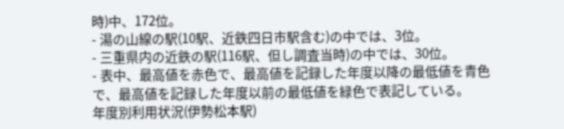時)中、172位。
- 湯の山線の駅(10駅、近鉄四日市駅含む)の中では、3位。
- 三重県内の近鉄の駅(116駅、但し調査当時)の中では、30位。
- 表中、最高値を赤色で、最高値を記録した年度以降の最低値を青色で、最高値を記録した年度以前の最低値を緑色で表記している。
年度別利用状況(伊勢松本駅)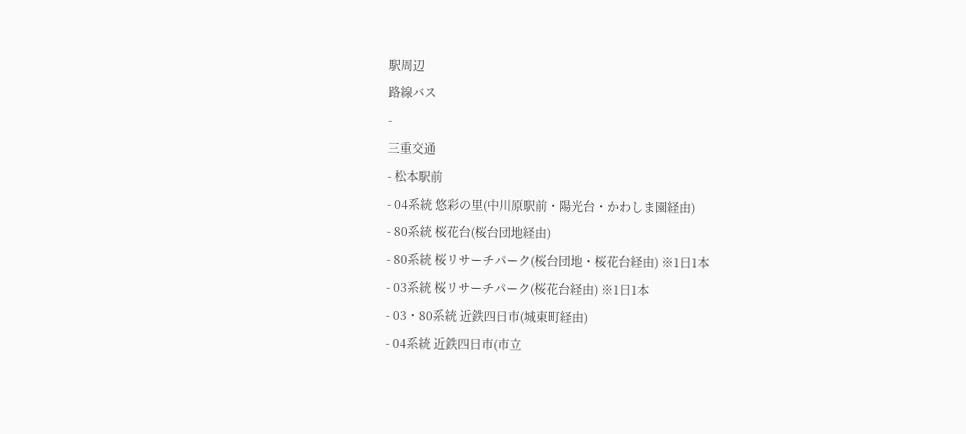駅周辺
路線バス
-
三重交通
- 松本駅前
- 04系統 悠彩の里(中川原駅前・陽光台・かわしま園経由)
- 80系統 桜花台(桜台団地経由)
- 80系統 桜リサーチパーク(桜台団地・桜花台経由) ※1日1本
- 03系統 桜リサーチパーク(桜花台経由) ※1日1本
- 03・80系統 近鉄四日市(城東町経由)
- 04系統 近鉄四日市(市立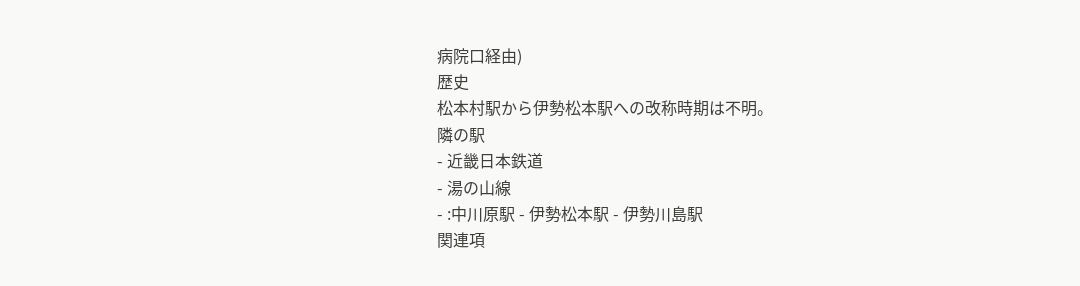病院口経由)
歴史
松本村駅から伊勢松本駅への改称時期は不明。
隣の駅
- 近畿日本鉄道
- 湯の山線
- :中川原駅 - 伊勢松本駅 - 伊勢川島駅
関連項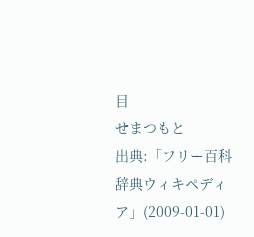目
せまつもと
出典:「フリー百科辞典ウィキペディア」(2009-01-01)